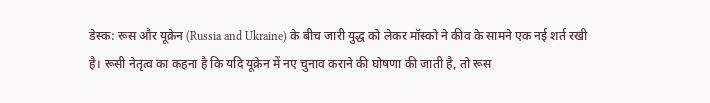डेस्क: रूस और यूक्रेन (Russia and Ukraine) के बीच जारी युद्ध को लेकर मॉस्को ने कीव के सामने एक नई शर्त रखी है। रूसी नेतृत्व का कहना है कि यदि यूक्रेन में नए चुनाव कराने की घोषणा की जाती है, तो रूस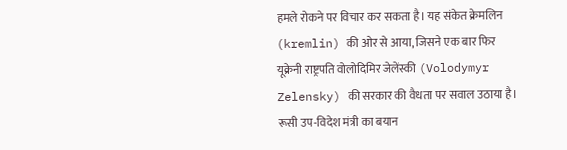हमले रोकने पर विचार कर सकता है। यह संकेत क्रेमलिन (kremlin) की ओर से आया, जिसने एक बार फिर यूक्रेनी राष्ट्रपति वोलोदिमिर जेलेंस्की (Volodymyr Zelensky) की सरकार की वैधता पर सवाल उठाया है।
रूसी उप-विदेश मंत्री का बयान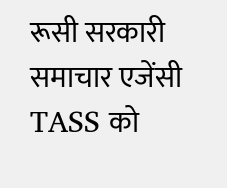रूसी सरकारी समाचार एजेंसी TASS को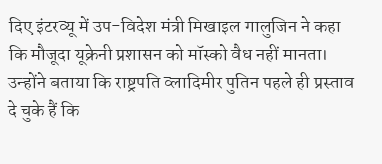दिए इंटरव्यू में उप-विदेश मंत्री मिखाइल गालुजिन ने कहा कि मौजूदा यूक्रेनी प्रशासन को मॉस्को वैध नहीं मानता।
उन्होंने बताया कि राष्ट्रपति व्लादिमीर पुतिन पहले ही प्रस्ताव दे चुके हैं कि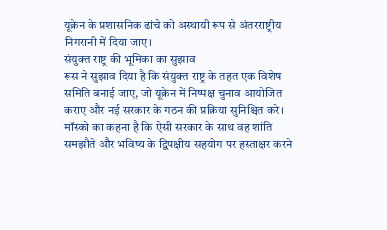यूक्रेन के प्रशासनिक ढांचे को अस्थायी रूप से अंतरराष्ट्रीय निगरानी में दिया जाए।
संयुक्त राष्ट्र की भूमिका का सुझाव
रूस ने सुझाव दिया है कि संयुक्त राष्ट्र के तहत एक विशेष समिति बनाई जाए, जो यूक्रेन में निष्पक्ष चुनाव आयोजित कराए और नई सरकार के गठन की प्रक्रिया सुनिश्चित करे।
मॉस्को का कहना है कि ऐसी सरकार के साथ वह शांति समझौते और भविष्य के द्विपक्षीय सहयोग पर हस्ताक्षर करने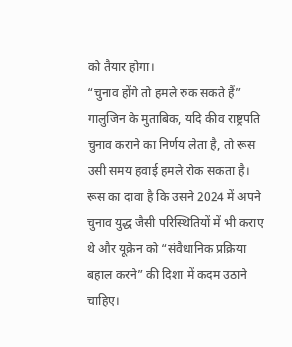को तैयार होगा।
“चुनाव होंगे तो हमले रुक सकते हैं”
गालुजिन के मुताबिक, यदि कीव राष्ट्रपति चुनाव कराने का निर्णय लेता है, तो रूस उसी समय हवाई हमले रोक सकता है।
रूस का दावा है कि उसने 2024 में अपने चुनाव युद्ध जैसी परिस्थितियों में भी कराए थे और यूक्रेन को “संवैधानिक प्रक्रिया बहाल करने” की दिशा में कदम उठाने चाहिए।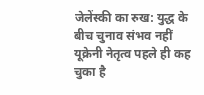जेलेंस्की का रुख: युद्ध के बीच चुनाव संभव नहीं
यूक्रेनी नेतृत्व पहले ही कह चुका है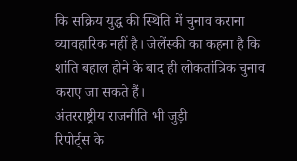कि सक्रिय युद्ध की स्थिति में चुनाव कराना व्यावहारिक नहीं है। जेलेंस्की का कहना है कि शांति बहाल होने के बाद ही लोकतांत्रिक चुनाव कराए जा सकते हैं।
अंतरराष्ट्रीय राजनीति भी जुड़ी
रिपोर्ट्स के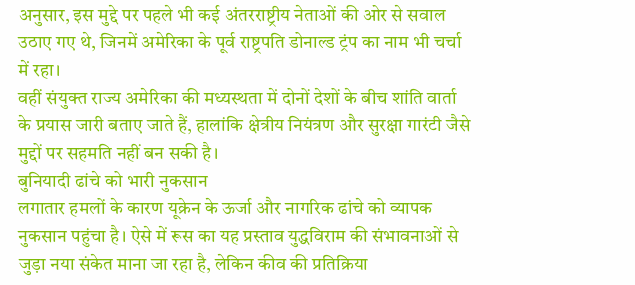अनुसार, इस मुद्दे पर पहले भी कई अंतरराष्ट्रीय नेताओं की ओर से सवाल उठाए गए थे, जिनमें अमेरिका के पूर्व राष्ट्रपति डोनाल्ड ट्रंप का नाम भी चर्चा में रहा।
वहीं संयुक्त राज्य अमेरिका की मध्यस्थता में दोनों देशों के बीच शांति वार्ता के प्रयास जारी बताए जाते हैं, हालांकि क्षेत्रीय नियंत्रण और सुरक्षा गारंटी जैसे मुद्दों पर सहमति नहीं बन सकी है।
बुनियादी ढांचे को भारी नुकसान
लगातार हमलों के कारण यूक्रेन के ऊर्जा और नागरिक ढांचे को व्यापक नुकसान पहुंचा है। ऐसे में रूस का यह प्रस्ताव युद्धविराम की संभावनाओं से जुड़ा नया संकेत माना जा रहा है, लेकिन कीव की प्रतिक्रिया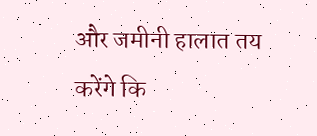और जमीनी हालात तय करेंगे कि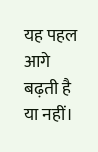यह पहल आगे बढ़ती है या नहीं।